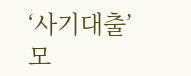‘사기대출’ 모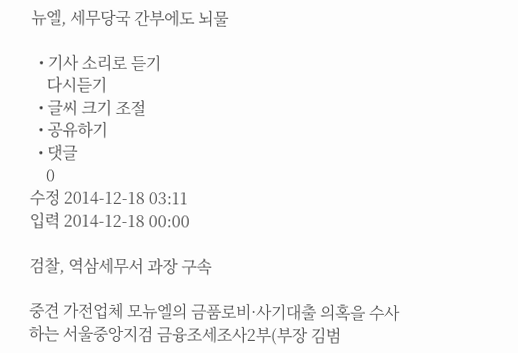뉴엘, 세무당국 간부에도 뇌물

  • 기사 소리로 듣기
    다시듣기
  • 글씨 크기 조절
  • 공유하기
  • 댓글
    0
수정 2014-12-18 03:11
입력 2014-12-18 00:00

검찰, 역삼세무서 과장 구속

중견 가전업체 모뉴엘의 금품로비·사기대출 의혹을 수사하는 서울중앙지검 금융조세조사2부(부장 김범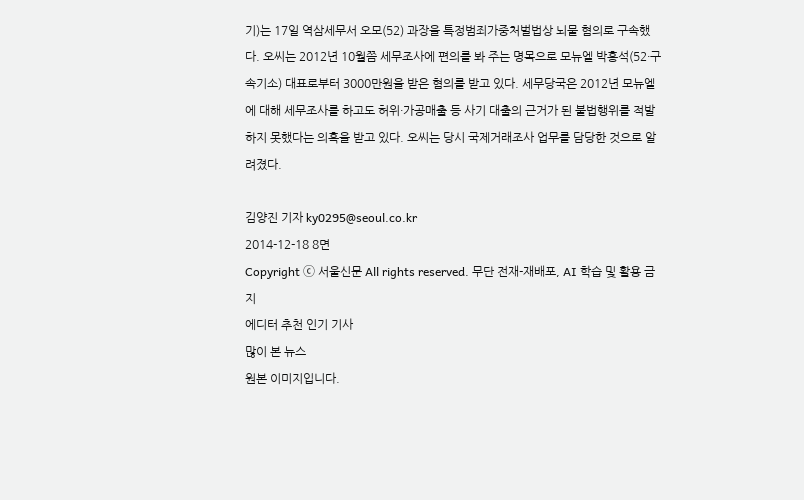기)는 17일 역삼세무서 오모(52) 과장을 특정범죄가중처벌법상 뇌물 혐의로 구속했다. 오씨는 2012년 10월쯤 세무조사에 편의를 봐 주는 명목으로 모뉴엘 박홍석(52·구속기소) 대표로부터 3000만원을 받은 혐의를 받고 있다. 세무당국은 2012년 모뉴엘에 대해 세무조사를 하고도 허위·가공매출 등 사기 대출의 근거가 된 불법행위를 적발하지 못했다는 의혹을 받고 있다. 오씨는 당시 국제거래조사 업무를 담당한 것으로 알려졌다.

김양진 기자 ky0295@seoul.co.kr
2014-12-18 8면
Copyright ⓒ 서울신문 All rights reserved. 무단 전재-재배포, AI 학습 및 활용 금지
에디터 추천 인기 기사
많이 본 뉴스
원본 이미지입니다.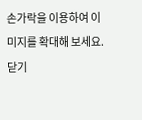손가락을 이용하여 이미지를 확대해 보세요.
닫기